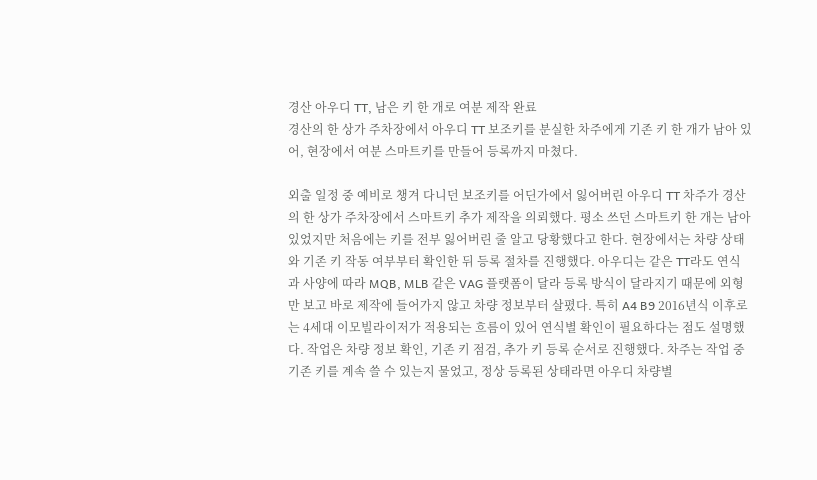경산 아우디 TT, 남은 키 한 개로 여분 제작 완료
경산의 한 상가 주차장에서 아우디 TT 보조키를 분실한 차주에게 기존 키 한 개가 남아 있어, 현장에서 여분 스마트키를 만들어 등록까지 마쳤다.

외출 일정 중 예비로 챙겨 다니던 보조키를 어딘가에서 잃어버린 아우디 TT 차주가 경산의 한 상가 주차장에서 스마트키 추가 제작을 의뢰했다. 평소 쓰던 스마트키 한 개는 남아 있었지만 처음에는 키를 전부 잃어버린 줄 알고 당황했다고 한다. 현장에서는 차량 상태와 기존 키 작동 여부부터 확인한 뒤 등록 절차를 진행했다. 아우디는 같은 TT라도 연식과 사양에 따라 MQB, MLB 같은 VAG 플랫폼이 달라 등록 방식이 달라지기 때문에 외형만 보고 바로 제작에 들어가지 않고 차량 정보부터 살폈다. 특히 A4 B9 2016년식 이후로는 4세대 이모빌라이저가 적용되는 흐름이 있어 연식별 확인이 필요하다는 점도 설명했다. 작업은 차량 정보 확인, 기존 키 점검, 추가 키 등록 순서로 진행했다. 차주는 작업 중 기존 키를 계속 쓸 수 있는지 물었고, 정상 등록된 상태라면 아우디 차량별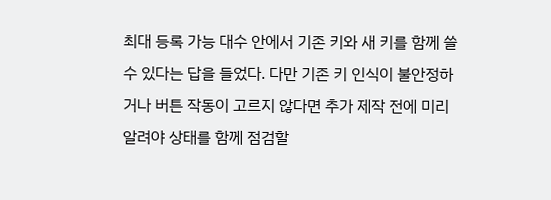최대 등록 가능 대수 안에서 기존 키와 새 키를 함께 쓸 수 있다는 답을 들었다. 다만 기존 키 인식이 불안정하거나 버튼 작동이 고르지 않다면 추가 제작 전에 미리 알려야 상태를 함께 점검할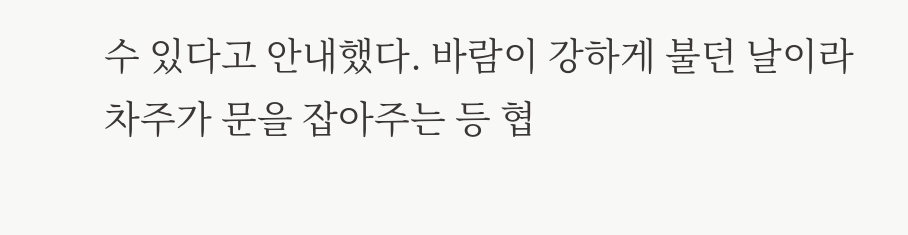수 있다고 안내했다. 바람이 강하게 불던 날이라 차주가 문을 잡아주는 등 협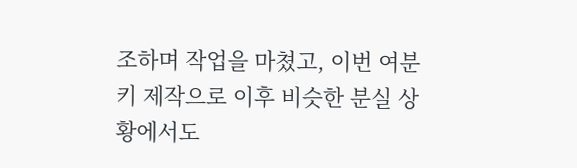조하며 작업을 마쳤고, 이번 여분 키 제작으로 이후 비슷한 분실 상황에서도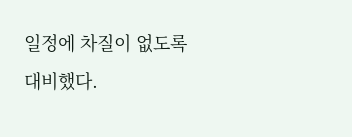일정에 차질이 없도록 대비했다.